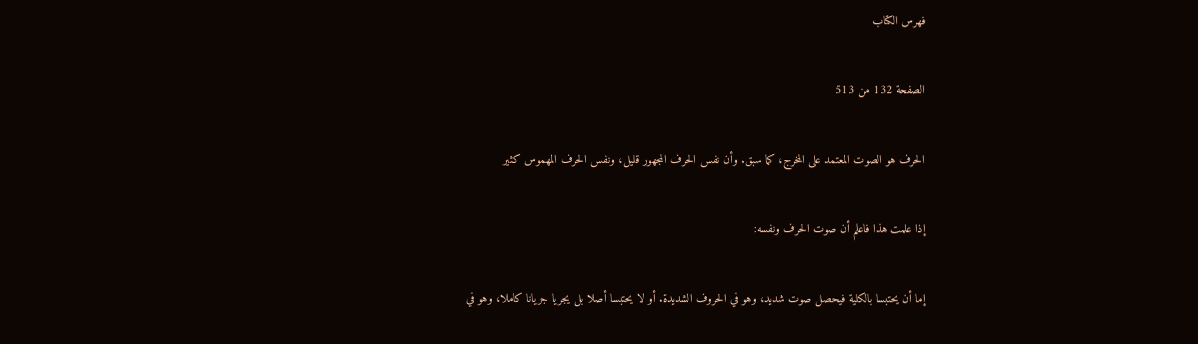فهرس الكتاب

الصفحة 132 من 513

الحرف هو الصوت المعتمد على المخرج، كما سبق. وأن نفس الحرف المجهور قليل، ونفس الحرف المهموس كثير

إذا علمت هذا فاعلم أن صوت الحرف ونفسه:

إما أن يحتبسا بالكلية فيحصل صوت شديد، وهو في الحروف الشديدة. أو لا يحتبسا أصلا بل يجريا جريانا كاملا، وهو في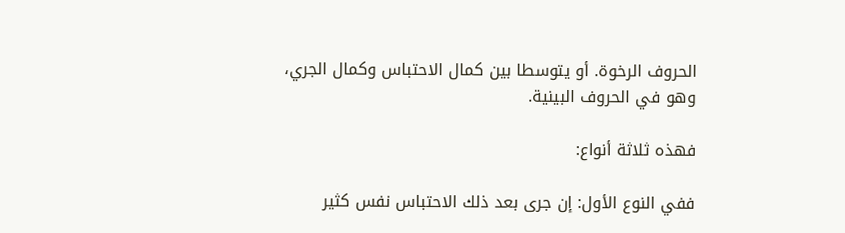الحروف الرخوة. أو يتوسطا بين كمال الاحتباس وكمال الجري، وهو في الحروف البينية.

فهذه ثلاثة أنواع:

ففي النوع الأول: إن جرى بعد ذلك الاحتباس نفس كثير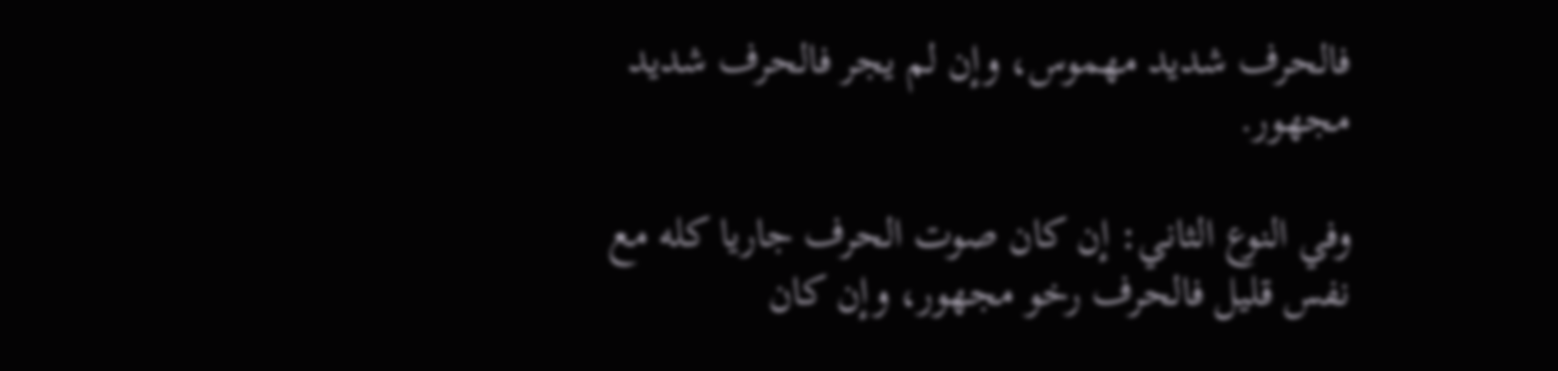فالحرف شديد مهموس، وإن لم يجر فالحرف شديد مجهور.

وفي النوع الثاني: إن كان صوت الحرف جاريا كله مع نفس قليل فالحرف رخو مجهور، وإن كان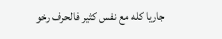جاريا كله مع نفس كثير فالحرف رخو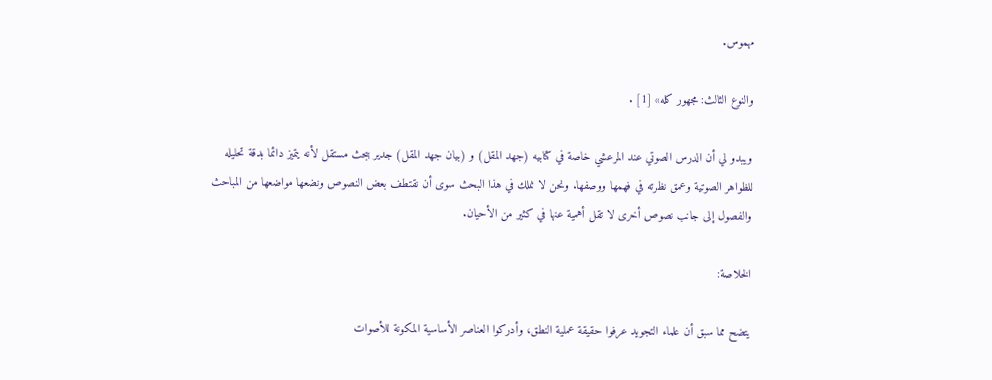مهموس.

والنوع الثالث: مجهور كله» [1] .

ويبدو لي أن الدرس الصوتي عند المرعشي خاصة في كتابيه (جهد المقل) و (بيان جهد المقل) جدير ببحث مستقل لأنه يتميز دائما بدقة تحليله للظواهر الصوتية وعمق نظرته في فهمها ووصفها. ونحن لا نملك في هذا البحث سوى أن نقتطف بعض النصوص ونضعها مواضعها من المباحث والفصول إلى جانب نصوص أخرى لا تقل أهمية عنها في كثير من الأحيان.

الخلاصة:

يتضح مما سبق أن علماء التجويد عرفوا حقيقة عملية النطق، وأدركوا العناصر الأساسية المكونة للأصوات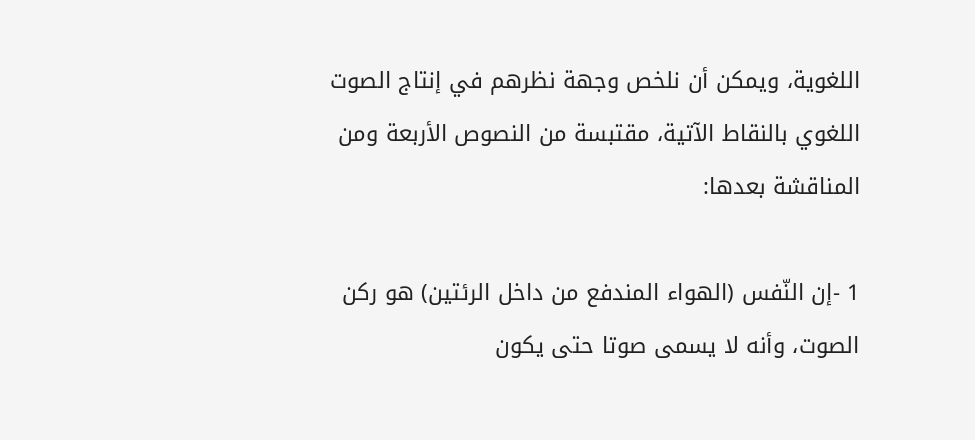اللغوية، ويمكن أن نلخص وجهة نظرهم في إنتاج الصوت اللغوي بالنقاط الآتية، مقتبسة من النصوص الأربعة ومن المناقشة بعدها:

1 -إن النّفس (الهواء المندفع من داخل الرئتين) هو ركن الصوت، وأنه لا يسمى صوتا حتى يكون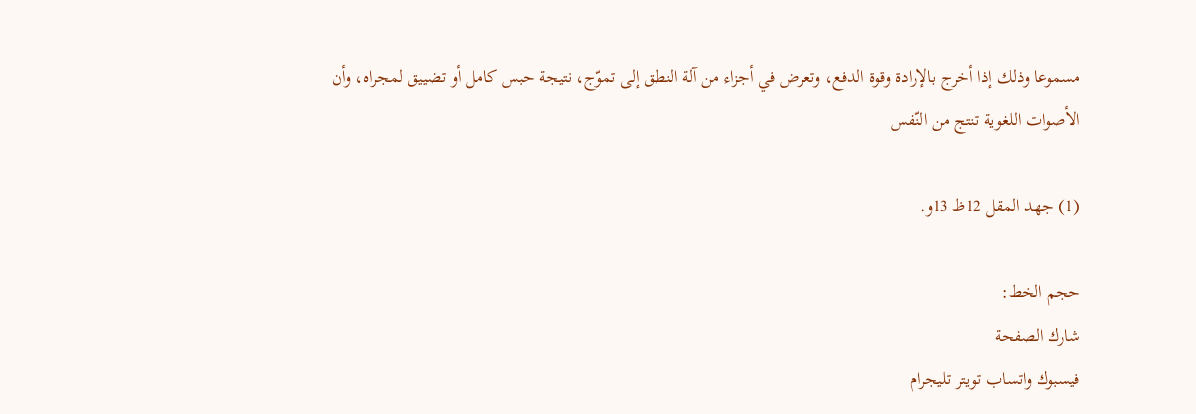مسموعا وذلك إذا أخرج بالإرادة وقوة الدفع، وتعرض في أجزاء من آلة النطق إلى تموّج، نتيجة حبس كامل أو تضييق لمجراه، وأن الأصوات اللغوية تنتج من النّفس

(1) جهد المقل 12ظ 13و.

حجم الخط:
شارك الصفحة
فيسبوك واتساب تويتر تليجرام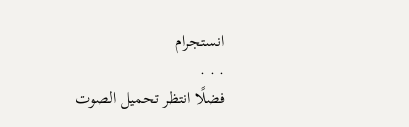انستجرام
. . .
فضلًا انتظر تحميل الصوت